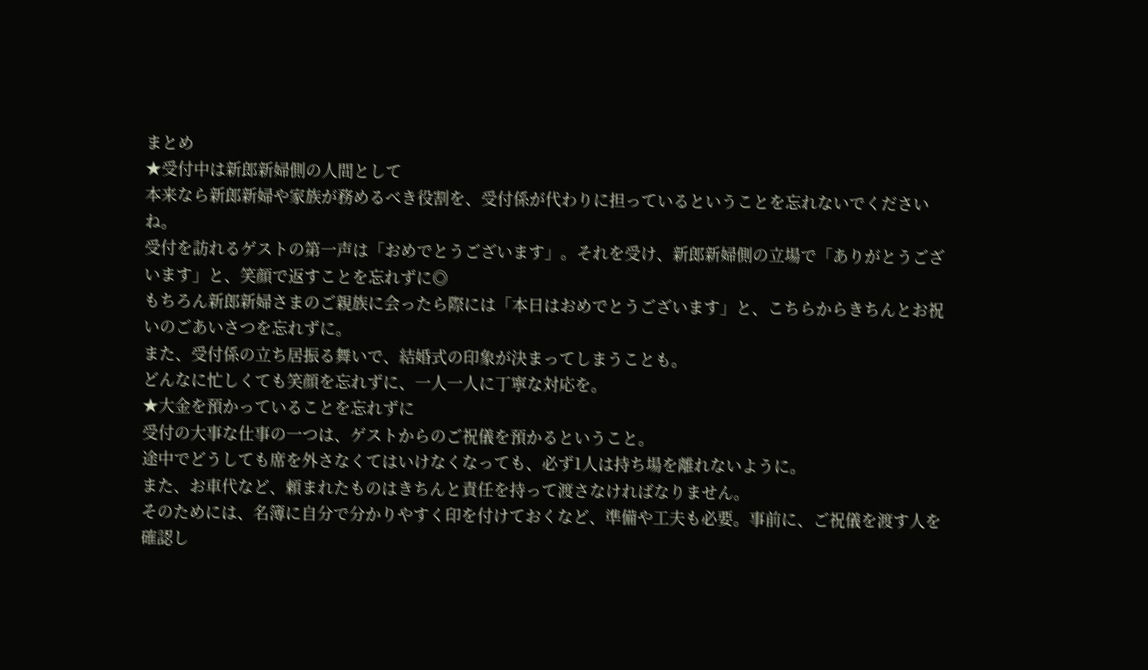まとめ
★受付中は新郎新婦側の人間として
本来なら新郎新婦や家族が務めるべき役割を、受付係が代わりに担っているということを忘れないでくださいね。
受付を訪れるゲストの第一声は「おめでとうございます」。それを受け、新郎新婦側の立場で「ありがとうございます」と、笑顔で返すことを忘れずに◎
もちろん新郎新婦さまのご親族に会ったら際には「本日はおめでとうございます」と、こちらからきちんとお祝いのごあいさつを忘れずに。
また、受付係の立ち居振る舞いで、結婚式の印象が決まってしまうことも。
どんなに忙しくても笑顔を忘れずに、一人一人に丁寧な対応を。
★大金を預かっていることを忘れずに
受付の大事な仕事の一つは、ゲストからのご祝儀を預かるということ。
途中でどうしても席を外さなくてはいけなくなっても、必ず1人は持ち場を離れないように。
また、お車代など、頼まれたものはきちんと責任を持って渡さなければなりません。
そのためには、名簿に自分で分かりやすく印を付けておくなど、準備や工夫も必要。事前に、ご祝儀を渡す人を確認し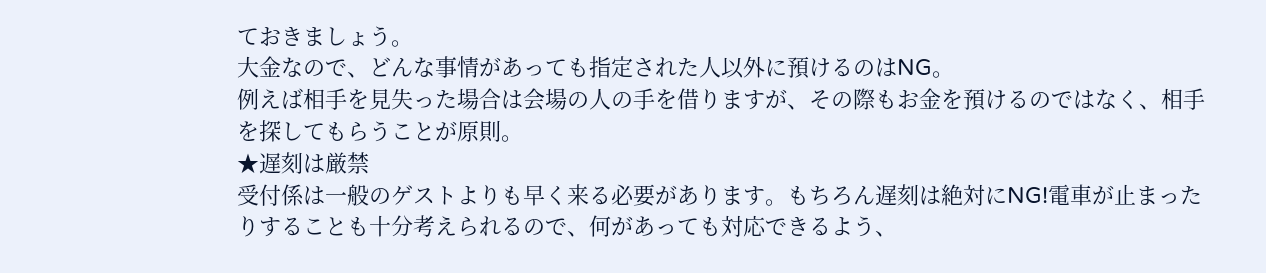ておきましょう。
大金なので、どんな事情があっても指定された人以外に預けるのはNG。
例えば相手を見失った場合は会場の人の手を借りますが、その際もお金を預けるのではなく、相手を探してもらうことが原則。
★遅刻は厳禁
受付係は一般のゲストよりも早く来る必要があります。もちろん遅刻は絶対にNG!電車が止まったりすることも十分考えられるので、何があっても対応できるよう、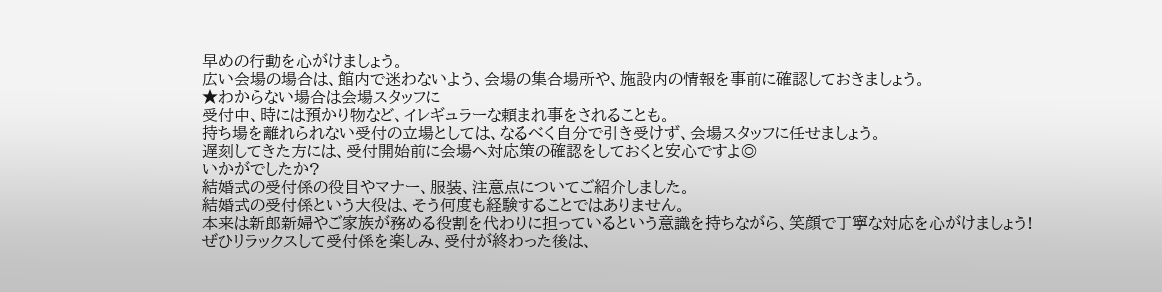早めの行動を心がけましょう。
広い会場の場合は、館内で迷わないよう、会場の集合場所や、施設内の情報を事前に確認しておきましょう。
★わからない場合は会場スタッフに
受付中、時には預かり物など、イレギュラーな頼まれ事をされることも。
持ち場を離れられない受付の立場としては、なるべく自分で引き受けず、会場スタッフに任せましょう。
遅刻してきた方には、受付開始前に会場へ対応策の確認をしておくと安心ですよ◎
いかがでしたか?
結婚式の受付係の役目やマナー、服装、注意点についてご紹介しました。
結婚式の受付係という大役は、そう何度も経験することではありません。
本来は新郎新婦やご家族が務める役割を代わりに担っているという意識を持ちながら、笑顔で丁寧な対応を心がけましょう!
ぜひリラックスして受付係を楽しみ、受付が終わった後は、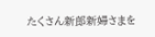たくさん新郎新婦さまを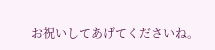お祝いしてあげてくださいね。